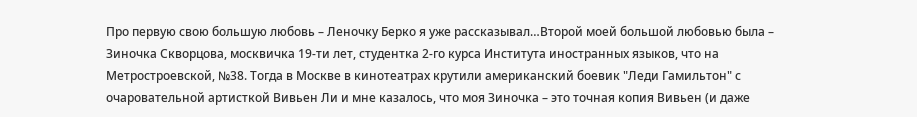Про первую свою большую любовь – Леночку Берко я уже рассказывал…Второй моей большой любовью была – Зиночка Скворцова, москвичка 19-ти лет, студентка 2-го курса Института иностранных языков, что на Метростроевской, №38. Тогда в Москве в кинотеатрах крутили американский боевик "Леди Гамильтон" с очаровательной артисткой Вивьен Ли и мне казалось, что моя Зиночка – это точная копия Вивьен (и даже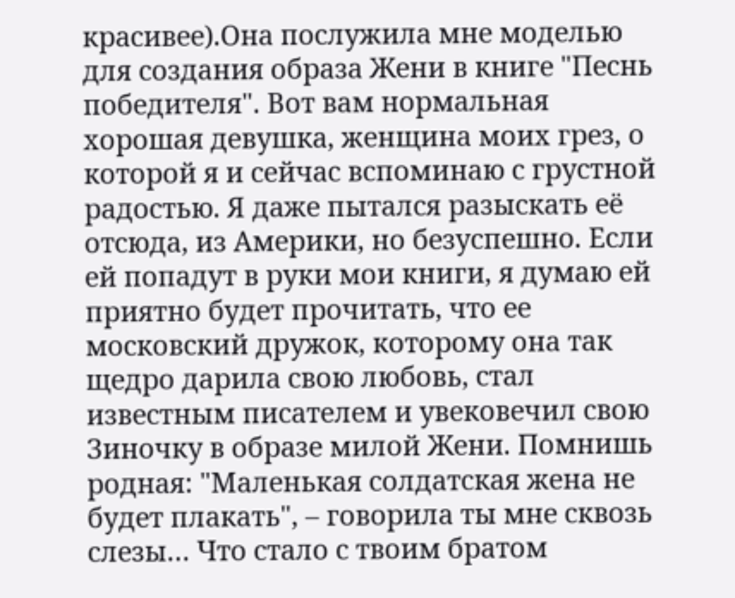красивее).Она послужила мне моделью для создания образа Жени в книге "Песнь победителя". Вот вам нормальная хорошая девушка, женщина моих грез, о которой я и сейчас вспоминаю с грустной радостью. Я даже пытался разыскать её отсюда, из Америки, но безуспешно. Если ей попадут в руки мои книги, я думаю ей приятно будет прочитать, что ее московский дружок, которому она так щедро дарила свою любовь, стал известным писателем и увековечил свою Зиночку в образе милой Жени. Помнишь родная: "Маленькая солдатская жена не будет плакать", – говорила ты мне сквозь слезы… Что стало с твоим братом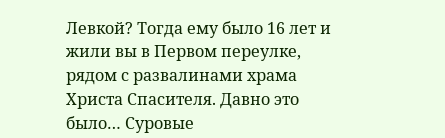Левкой? Тогда ему было 16 лет и жили вы в Первом переулке, рядом с развалинами храма Христа Спасителя. Давно это было… Суровые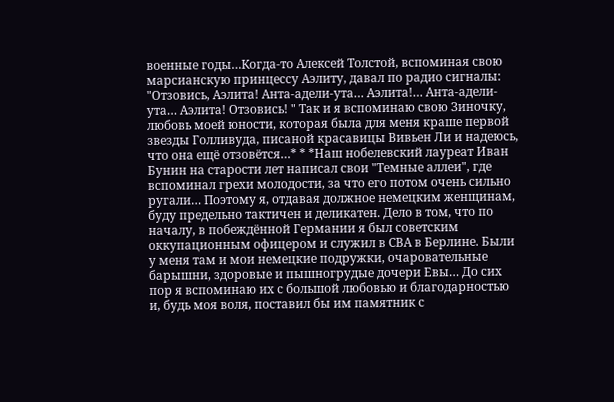военные годы…Когда-то Алексей Толстой, вспоминая свою марсианскую принцессу Аэлиту, давал по радио сигналы: "Отзовись, Аэлита! Анта-адели-ута… Аэлита!… Анта-адели-ута… Аэлита! Отзовись! " Так и я вспоминаю свою Зиночку, любовь моей юности, которая была для меня краше первой звезды Голливуда, писаной красавицы Вивьен Ли и надеюсь, что она ещё отзовётся…* * *Наш нобелевский лауреат Иван Бунин на старости лет написал свои "Темные аллеи", где вспоминал грехи молодости, за что его потом очень сильно ругали… Поэтому я, отдавая должное немецким женщинам, буду предельно тактичен и деликатен. Дело в том, что по началу, в побеждённой Германии я был советским оккупационным офицером и служил в СВА в Берлине. Были у меня там и мои немецкие подружки, очаровательные барышни, здоровые и пышногрудые дочери Евы… До сих пор я вспоминаю их с большой любовью и благодарностью и, будь моя воля, поставил бы им памятник с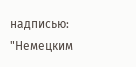надписью: "Немецким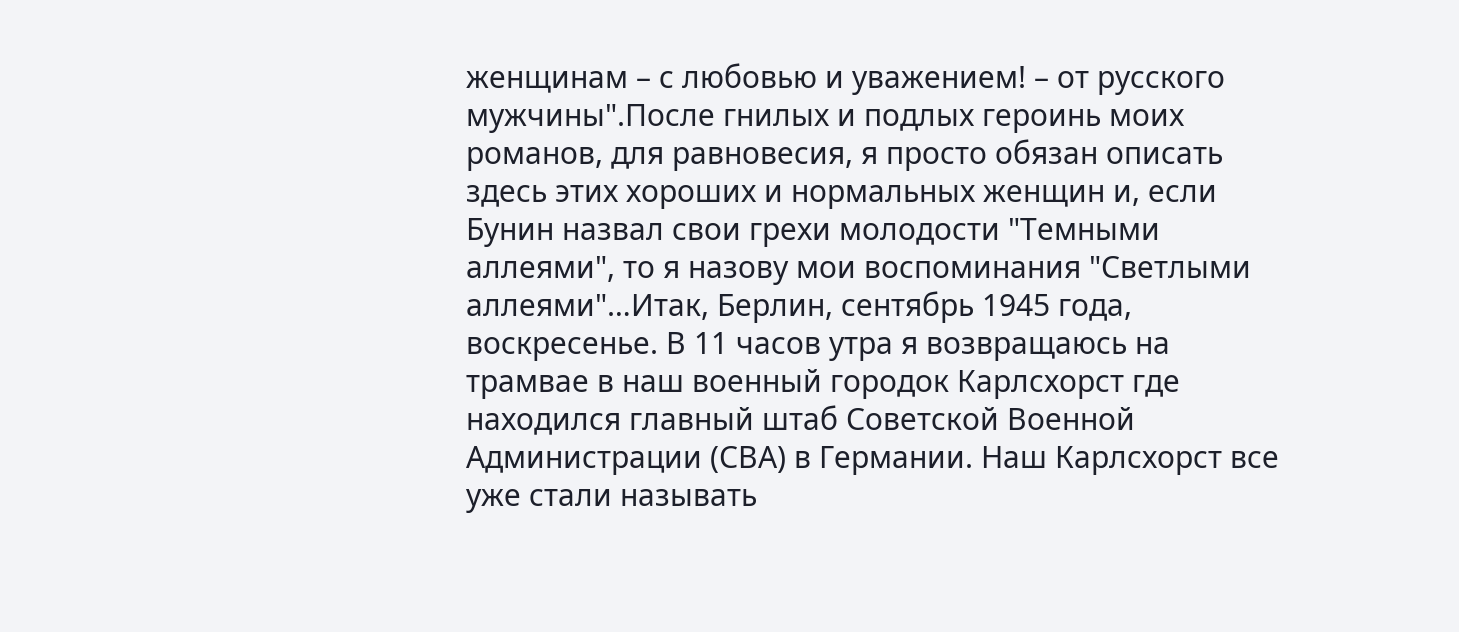женщинам – с любовью и уважением! – от русского мужчины".После гнилых и подлых героинь моих романов, для равновесия, я просто обязан описать здесь этих хороших и нормальных женщин и, если Бунин назвал свои грехи молодости "Темными аллеями", то я назову мои воспоминания "Светлыми аллеями"…Итак, Берлин, сентябрь 1945 года, воскресенье. В 11 часов утра я возвращаюсь на трамвае в наш военный городок Карлсхорст где находился главный штаб Советской Военной Администрации (СВА) в Германии. Наш Карлсхорст все уже стали называть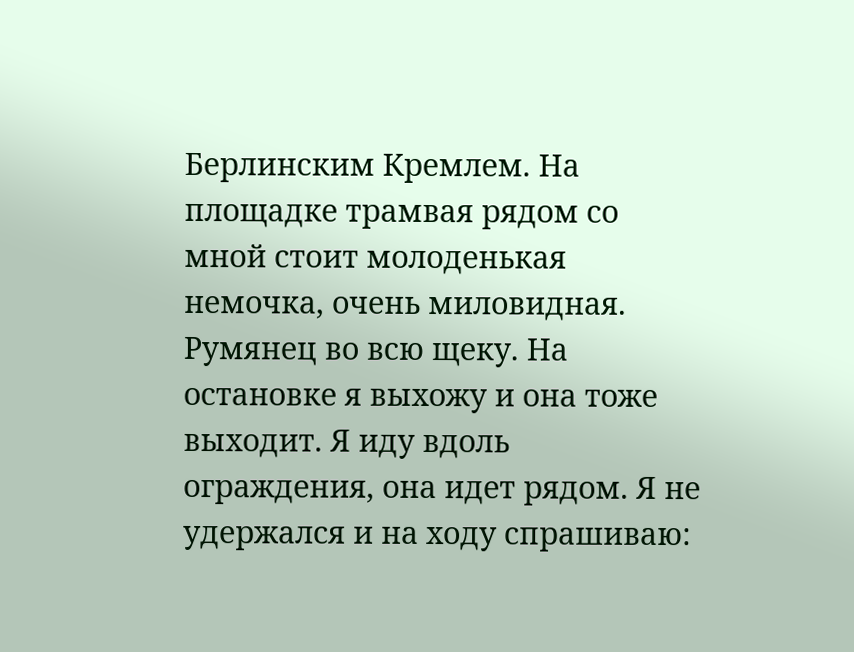Берлинским Кремлем. На площадке трамвая рядом со мной стоит молоденькая немочка, очень миловидная. Румянец во всю щеку. На остановке я выхожу и она тоже выходит. Я иду вдоль ограждения, она идет рядом. Я не удержался и на ходу спрашиваю: